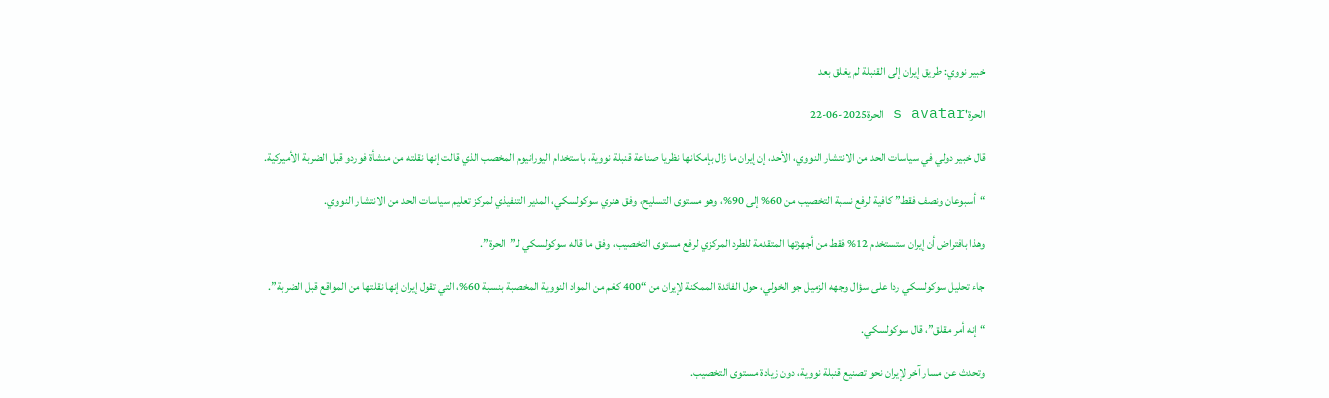خبير نووي: طريق إيران إلى القنبلة لم يغلق بعد

الحرة's avatar الحرة2025-06-22

قال خبير دولي في سياسات الحد من الانتشار النووي، الأحد، إن إيران ما زال بإمكانها نظريا صناعة قنبلة نووية، باستخدام اليورانيوم المخصب الذي قالت إنها نقلته من منشأة فوردو قبل الضربة الأميركية.

“أسبوعان ونصف فقط” كافية لرفع نسبة التخصيب من 60% إلى 90%، وهو مستوى التسليح، وفق هنري سوكولسكي، المدير التنفيذي لمركز تعليم سياسات الحد من الانتشار النووي.

وهذا بافتراض أن إيران ستستخدم 12% فقط من أجهزتها المتقدمة للطرد المركزي لرفع مستوى التخصيب، وفق ما قاله سوكولسكي لـ”الحرة”.

جاء تحليل سوكولسكي ردا على سؤال وجهه الزميل جو الخولي، حول الفائدة الممكنة لإيران من “400 كغم من المواد النووية المخصبة بنسبة 60%، التي تقول إيران إنها نقلتها من المواقع قبل الضربة”.

“إنه أمر مقلق”، قال سوكولسكي.

وتحدث عن مسار آخر لإيران نحو تصنيع قنبلة نووية، دون زيادة مستوى التخصيب.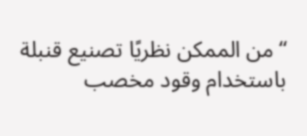“من الممكن نظريًا تصنيع قنبلة باستخدام وقود مخصب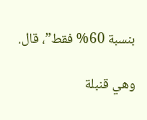بنسبة 60% فقط”، قال.

وهي قنبلة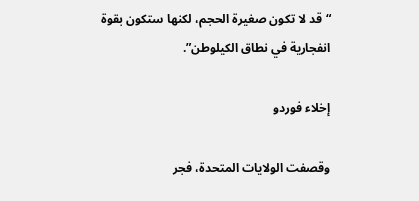“قد لا تكون صغيرة الحجم، لكنها ستكون بقوة انفجارية في نطاق الكيلوطن”.

إخلاء فوردو

وقصفت الولايات المتحدة، فجر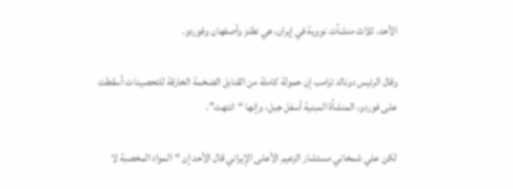الأحد، ثلاث منشآت نووية في إيران، هي نطنز وأصفهان وفوردو.

وقال الرئيس دونالد ترامب إن حمولة كاملة من القنابل الضخمة الخارقة للتحصينات أسقطت على فوردو، المنشأة المبنية أسفل جبل، وإنها “انتهت”.

لكن علي شمخاني مستشار الزعيم الأعلى الإيراني قال الأحد إن “المواد المخصبة لا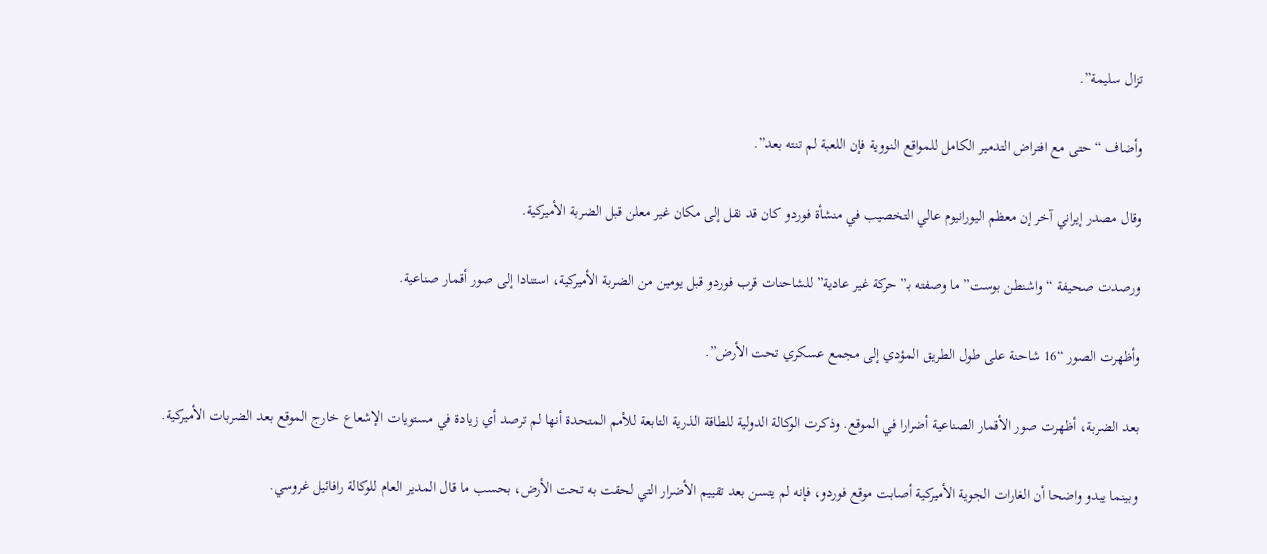تزال سليمة”.

وأضاف “حتى مع افتراض التدمير الكامل للمواقع النووية فإن اللعبة لم تنته بعد”.

وقال مصدر إيراني آخر إن معظم اليورانيوم عالي التخصيب في منشأة فوردو كان قد نقل إلى مكان غير معلن قبل الضربة الأميركية.

ورصدت صحيفة “واشنطن بوست” ما وصفته بـ”حركة غير عادية” للشاحنات قرب فوردو قبل يومين من الضربة الأميركية، استنادا إلى صور أقمار صناعية.

وأظهرت الصور “16 شاحنة على طول الطريق المؤدي إلى مجمع عسكري تحت الأرض”.

بعد الضربة، أظهرت صور الأقمار الصناعية أضرارا في الموقع. وذكرت الوكالة الدولية للطاقة الذرية التابعة للأمم المتحدة أنها لم ترصد أي زيادة في مستويات الإشعاع خارج الموقع بعد الضربات الأميركية.

وبينما يبدو واضحا أن الغارات الجوية الأميركية أصابت موقع فوردو، فإنه لم يتسن بعد تقييم الأضرار التي لحقت به تحت الأرض، بحسب ما قال المدير العام للوكالة رافائيل غروسي.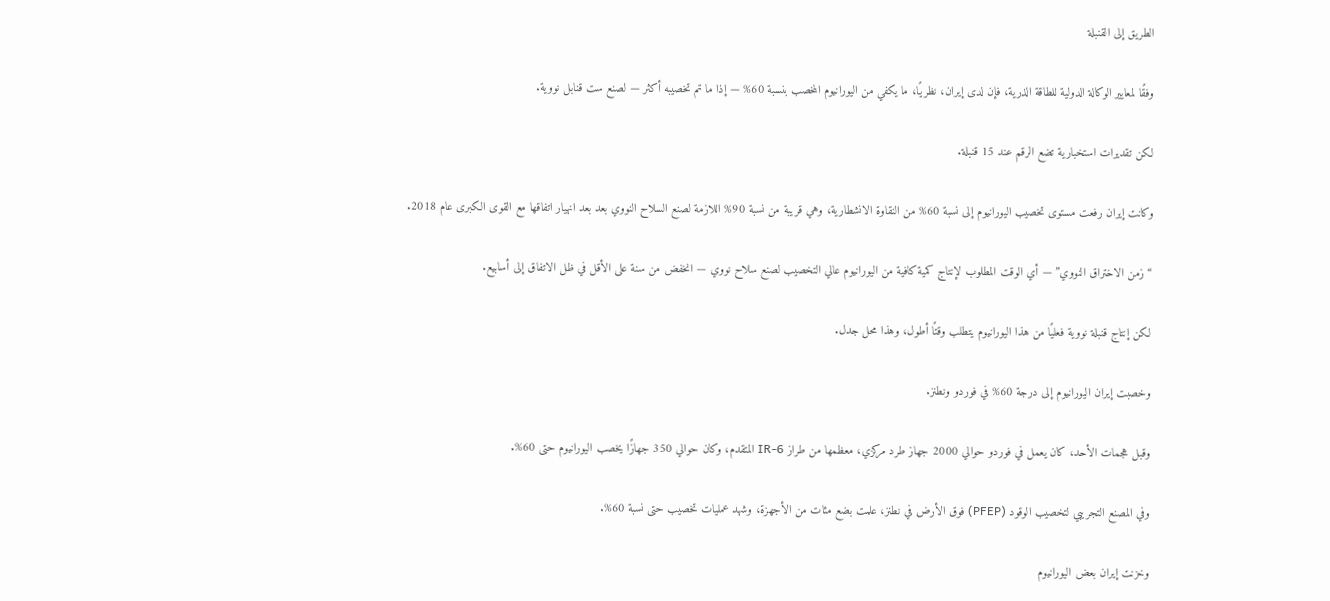الطريق إلى القنبلة

وفقًا لمعايير الوكالة الدولية للطاقة الذرية، فإن لدى إيران، نظريًا، ما يكفي من اليورانيوم المخصب بنسبة 60% — إذا ما تم تخصيبه أكثر — لصنع ست قنابل نووية.

لكن تقديرات استخبارية تضع الرقم عند 15 قنبلة.

وكانت إيران رفعت مستوى تخصيب اليورانيوم إلى نسبة 60% من النقاوة الانشطارية، وهي قريبة من نسبة 90% اللازمة لصنع السلاح النووي بعد بعد انهيار اتفاقها مع القوى الكبرى عام 2018.

“زمن الاختراق النووي” — أي الوقت المطلوب لإنتاج كمية كافية من اليورانيوم عالي التخصيب لصنع سلاح نووي — انخفض من سنة على الأقل في ظل الاتفاق إلى أسابيع.

لكن إنتاج قنبلة نووية فعليًا من هذا اليورانيوم يتطلب وقتًا أطول، وهذا محل جدل.

وخصبت إيران اليورانيوم إلى درجة 60% في فوردو ونطنز.

وقبل هجمات الأحد، كان يعمل في فوردو حوالي 2000 جهاز طرد مركزي، معظمها من طراز IR-6 المتقدم، وكان حوالي 350 جهازًا يخصب اليورانيوم حتى 60%.

وفي المصنع التجريبي لتخصيب الوقود (PFEP) فوق الأرض في نطنز، علمت بضع مئات من الأجهزة، وشهد عمليات تخصيب حتى نسبة 60%.

وخزنت إيران بعض اليورانيوم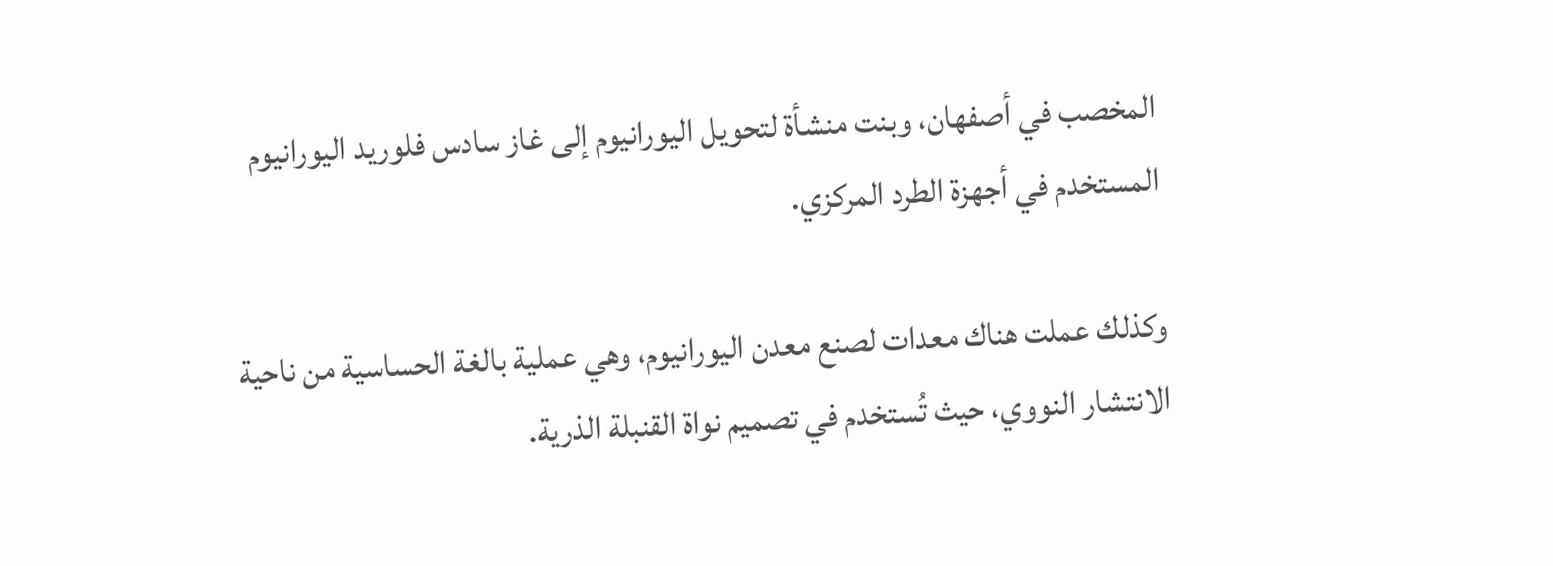المخصب في أصفهان، وبنت منشأة لتحويل اليورانيوم إلى غاز سادس فلوريد اليورانيوم المستخدم في أجهزة الطرد المركزي.

وكذلك عملت هناك معدات لصنع معدن اليورانيوم، وهي عملية بالغة الحساسية من ناحية الانتشار النووي، حيث تُستخدم في تصميم نواة القنبلة الذرية.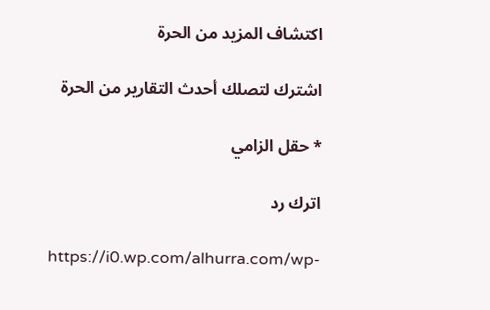اكتشاف المزيد من الحرة

اشترك لتصلك أحدث التقارير من الحرة

* حقل الزامي

اترك رد

https://i0.wp.com/alhurra.com/wp-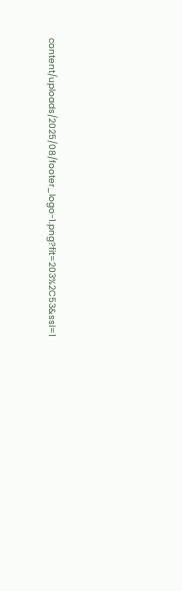content/uploads/2025/08/footer_logo-1.png?fit=203%2C53&ssl=1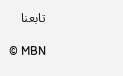تابعنا

© MBN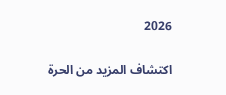2026

اكتشاف المزيد من الحرة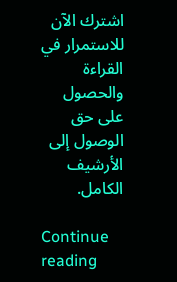اشترك الآن للاستمرار في القراءة والحصول على حق الوصول إلى الأرشيف الكامل.

Continue reading